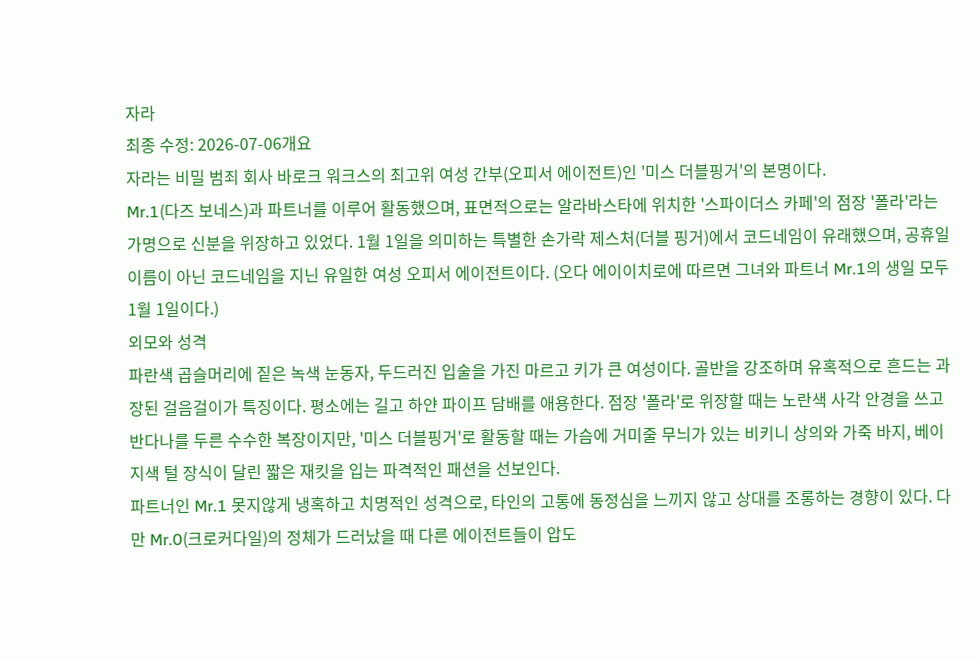자라
최종 수정: 2026-07-06개요
자라는 비밀 범죄 회사 바로크 워크스의 최고위 여성 간부(오피서 에이전트)인 '미스 더블핑거'의 본명이다.
Mr.1(다즈 보네스)과 파트너를 이루어 활동했으며, 표면적으로는 알라바스타에 위치한 '스파이더스 카페'의 점장 '폴라'라는 가명으로 신분을 위장하고 있었다. 1월 1일을 의미하는 특별한 손가락 제스처(더블 핑거)에서 코드네임이 유래했으며, 공휴일 이름이 아닌 코드네임을 지닌 유일한 여성 오피서 에이전트이다. (오다 에이이치로에 따르면 그녀와 파트너 Mr.1의 생일 모두 1월 1일이다.)
외모와 성격
파란색 곱슬머리에 짙은 녹색 눈동자, 두드러진 입술을 가진 마르고 키가 큰 여성이다. 골반을 강조하며 유혹적으로 흔드는 과장된 걸음걸이가 특징이다. 평소에는 길고 하얀 파이프 담배를 애용한다. 점장 '폴라'로 위장할 때는 노란색 사각 안경을 쓰고 반다나를 두른 수수한 복장이지만, '미스 더블핑거'로 활동할 때는 가슴에 거미줄 무늬가 있는 비키니 상의와 가죽 바지, 베이지색 털 장식이 달린 짧은 재킷을 입는 파격적인 패션을 선보인다.
파트너인 Mr.1 못지않게 냉혹하고 치명적인 성격으로, 타인의 고통에 동정심을 느끼지 않고 상대를 조롱하는 경향이 있다. 다만 Mr.0(크로커다일)의 정체가 드러났을 때 다른 에이전트들이 압도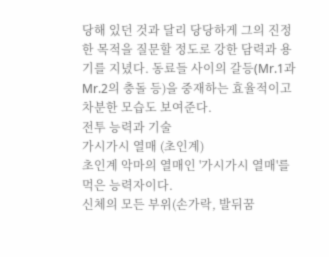당해 있던 것과 달리 당당하게 그의 진정한 목적을 질문할 정도로 강한 담력과 용기를 지녔다. 동료들 사이의 갈등(Mr.1과 Mr.2의 충돌 등)을 중재하는 효율적이고 차분한 모습도 보여준다.
전투 능력과 기술
가시가시 열매 (초인계)
초인계 악마의 열매인 '가시가시 열매'를 먹은 능력자이다.
신체의 모든 부위(손가락, 발뒤꿈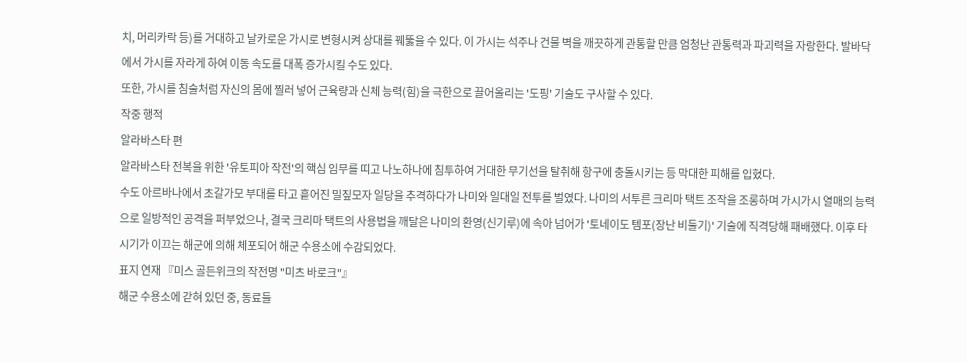치, 머리카락 등)를 거대하고 날카로운 가시로 변형시켜 상대를 꿰뚫을 수 있다. 이 가시는 석주나 건물 벽을 깨끗하게 관통할 만큼 엄청난 관통력과 파괴력을 자랑한다. 발바닥에서 가시를 자라게 하여 이동 속도를 대폭 증가시킬 수도 있다.
또한, 가시를 침술처럼 자신의 몸에 찔러 넣어 근육량과 신체 능력(힘)을 극한으로 끌어올리는 '도핑' 기술도 구사할 수 있다.
작중 행적
알라바스타 편
알라바스타 전복을 위한 '유토피아 작전'의 핵심 임무를 띠고 나노하나에 침투하여 거대한 무기선을 탈취해 항구에 충돌시키는 등 막대한 피해를 입혔다.
수도 아르바나에서 초갈가모 부대를 타고 흩어진 밀짚모자 일당을 추격하다가 나미와 일대일 전투를 벌였다. 나미의 서투른 크리마 택트 조작을 조롱하며 가시가시 열매의 능력으로 일방적인 공격을 퍼부었으나, 결국 크리마 택트의 사용법을 깨달은 나미의 환영(신기루)에 속아 넘어가 '토네이도 템포(장난 비둘기)' 기술에 직격당해 패배했다. 이후 타시기가 이끄는 해군에 의해 체포되어 해군 수용소에 수감되었다.
표지 연재 『미스 골든위크의 작전명 "미츠 바로크"』
해군 수용소에 갇혀 있던 중, 동료들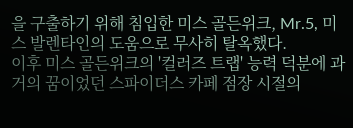을 구출하기 위해 침입한 미스 골든위크, Mr.5, 미스 발렌타인의 도움으로 무사히 탈옥했다.
이후 미스 골든위크의 '컬러즈 트랩' 능력 덕분에 과거의 꿈이었던 스파이더스 카페 점장 시절의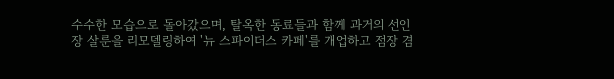수수한 모습으로 돌아갔으며, 탈옥한 동료들과 함께 과거의 선인장 살룬을 리모델링하여 '뉴 스파이더스 카페'를 개업하고 점장 겸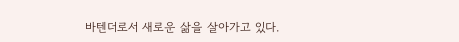바텐더로서 새로운 삶을 살아가고 있다.